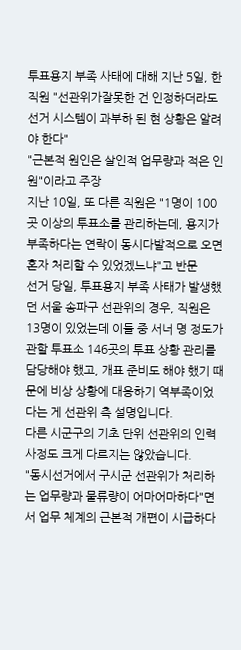투표용지 부족 사태에 대해 지난 5일, 한 직원 "선관위가잘못한 건 인정하더라도 선거 시스템이 과부하 된 현 상황은 알려야 한다"
"근본적 원인은 살인적 업무량과 적은 인원"이라고 주장
지난 10일, 또 다른 직원은 "1명이 100곳 이상의 투표소를 관리하는데, 용지가 부족하다는 연락이 동시다발적으로 오면 혼자 처리할 수 있었겠느냐"고 반문
선거 당일, 투표용지 부족 사태가 발생했던 서울 송파구 선관위의 경우, 직원은 13명이 있었는데 이들 중 서너 명 정도가 관할 투표소 146곳의 투표 상황 관리를 담당해야 했고, 개표 준비도 해야 했기 때문에 비상 상황에 대응하기 역부족이었다는 게 선관위 측 설명입니다.
다른 시군구의 기초 단위 선관위의 인력 사정도 크게 다르지는 않았습니다.
"동시선거에서 구시군 선관위가 처리하는 업무량과 물류량이 어마어마하다"면서 업무 체계의 근본적 개편이 시급하다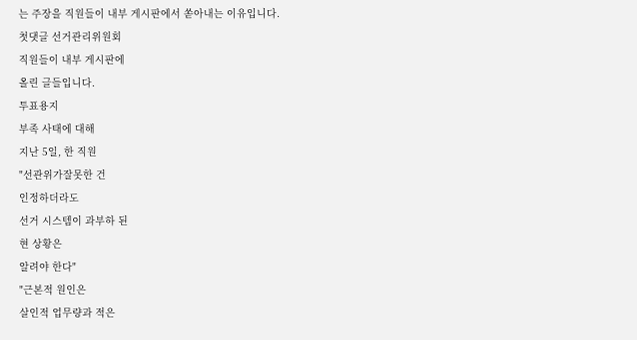는 주장을 직원들이 내부 게시판에서 쏟아내는 이유입니다.
첫댓글 선거관리위원회
직원들이 내부 게시판에
올린 글들입니다.
투표용지
부족 사태에 대해
지난 5일, 한 직원
"선관위가잘못한 건
인정하더라도
선거 시스템이 과부하 된
현 상황은
알려야 한다"
"근본적 원인은
살인적 업무량과 적은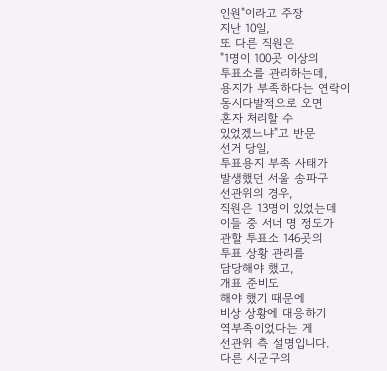인원"이라고 주장
지난 10일,
또 다른 직원은
"1명이 100곳 이상의
투표소를 관리하는데,
용지가 부족하다는 연락이
동시다발적으로 오면
혼자 처리할 수
있었겠느냐"고 반문
선거 당일,
투표용지 부족 사태가
발생했던 서울 송파구
선관위의 경우,
직원은 13명이 있었는데
이들 중 서너 명 정도가
관할 투표소 146곳의
투표 상황 관리를
담당해야 했고,
개표 준비도
해야 했기 때문에
비상 상황에 대응하기
역부족이었다는 게
선관위 측 설명입니다.
다른 시군구의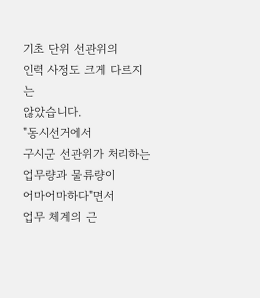기초 단위 선관위의
인력 사정도 크게 다르지는
않았습니다.
"동시선거에서
구시군 선관위가 처리하는
업무량과 물류량이
어마어마하다"면서
업무 체계의 근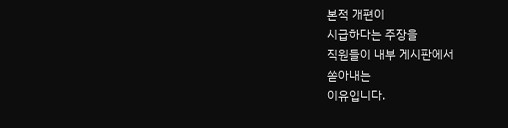본적 개편이
시급하다는 주장을
직원들이 내부 게시판에서
쏟아내는
이유입니다.